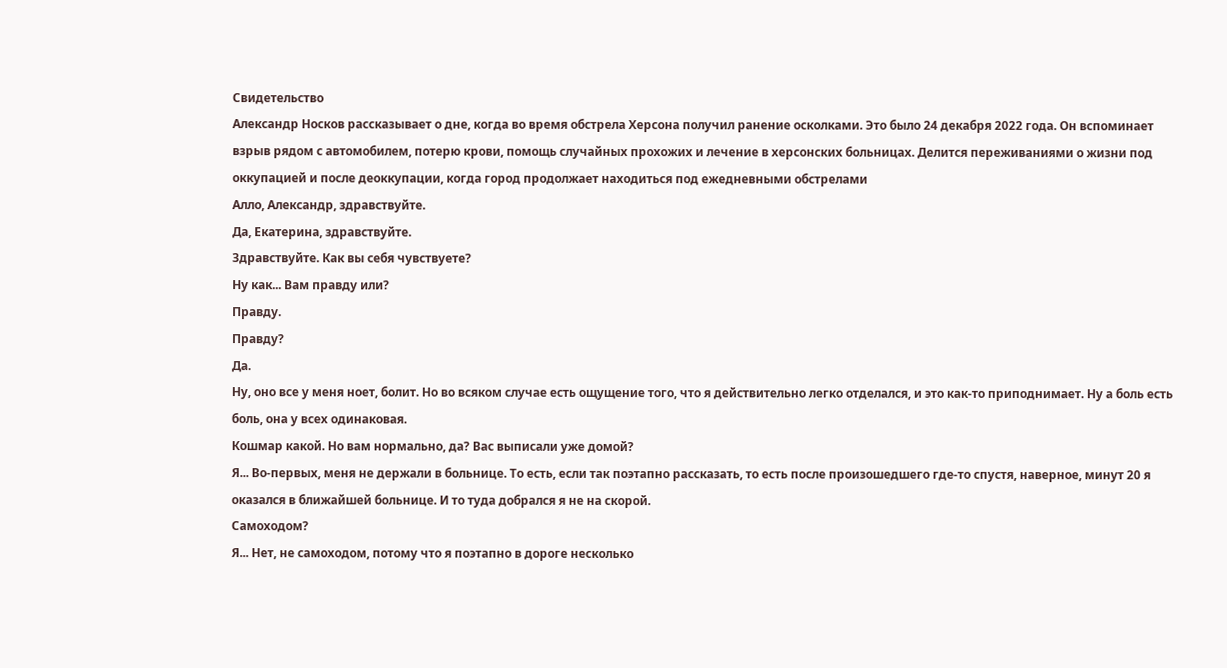Свидетельство
Александр Носков рассказывает о дне, когда во время обстрела Херсона получил ранение осколками. Это было 24 декабря 2022 года. Он вспоминает взрыв рядом с автомобилем, потерю крови, помощь случайных прохожих и лечение в херсонских больницах. Делится переживаниями о жизни под оккупацией и после деоккупации, когда город продолжает находиться под ежедневными обстрелами
Алло, Александр, здравствуйте.
Да, Екатерина, здравствуйте.
Здравствуйте. Как вы себя чувствуете?
Ну как... Вам правду или?
Правду.
Правду?
Да.
Ну, оно все у меня ноет, болит. Но во всяком случае есть ощущение того, что я действительно легко отделался, и это как-то приподнимает. Ну а боль есть боль, она у всех одинаковая.
Кошмар какой. Но вам нормально, да? Вас выписали уже домой?
Я... Во-первых, меня не держали в больнице. То есть, если так поэтапно рассказать, то есть после произошедшего где-то спустя, наверное, минут 20 я оказался в ближайшей больнице. И то туда добрался я не на скорой.
Самоходом?
Я... Нет, не самоходом, потому что я поэтапно в дороге несколько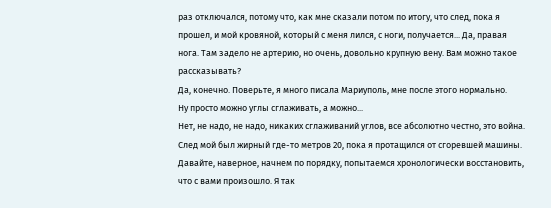раз отключался, потому что, как мне сказали потом по итогу, что след, пока я прошел, и мой кровяной, который с меня лился, с ноги, получается... Да, правая нога. Там задело не артерию, но очень, довольно крупную вену. Вам можно такое рассказывать?
Да, конечно. Поверьте, я много писала Мариуполь, мне после этого нормально.
Ну просто можно углы сглаживать, а можно...
Нет, не надо, не надо, никаких сглаживаний углов, все абсолютно честно, это война.
След мой был жирный где-то метров 20, пока я протащился от сгоревшей машины.
Давайте, наверное, начнем по порядку, попытаемся хронологически восстановить, что с вами произошло. Я так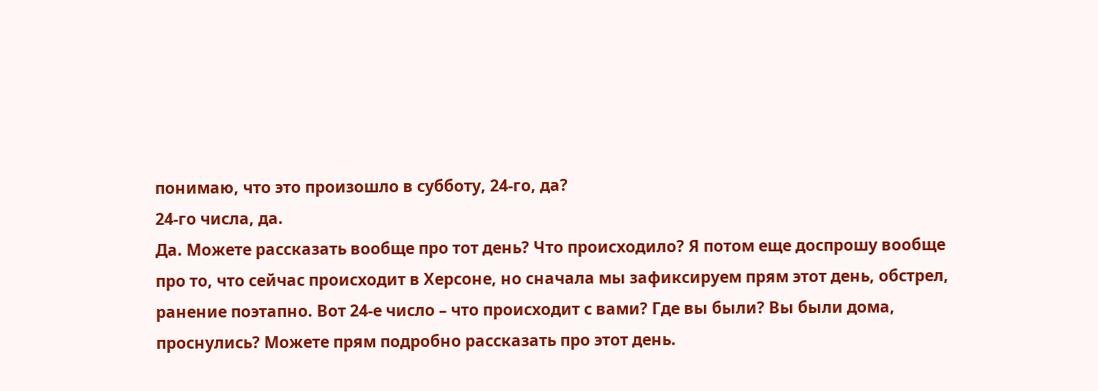понимаю, что это произошло в субботу, 24-го, да?
24-го числа, да.
Да. Можете рассказать вообще про тот день? Что происходило? Я потом еще доспрошу вообще про то, что сейчас происходит в Херсоне, но сначала мы зафиксируем прям этот день, обстрел, ранение поэтапно. Вот 24-е число – что происходит с вами? Где вы были? Вы были дома, проснулись? Можете прям подробно рассказать про этот день.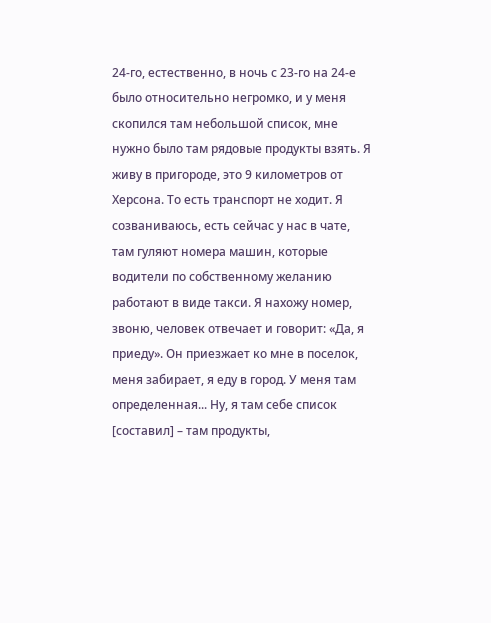24-го, естественно, в ночь с 23-го на 24-е было относительно негромко, и у меня скопился там небольшой список, мне нужно было там рядовые продукты взять. Я живу в пригороде, это 9 километров от Херсона. То есть транспорт не ходит. Я созваниваюсь, есть сейчас у нас в чате, там гуляют номера машин, которые водители по собственному желанию работают в виде такси. Я нахожу номер, звоню, человек отвечает и говорит: «Да, я приеду». Он приезжает ко мне в поселок, меня забирает, я еду в город. У меня там определенная... Ну, я там себе список [составил] – там продукты,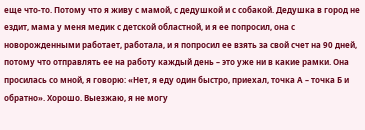еще что-то. Потому что я живу с мамой, с дедушкой и с собакой. Дедушка в город не ездит, мама у меня медик с детской областной, и я ее попросил, она с новорожденными работает, работала, и я попросил ее взять за свой счет на 90 дней, потому что отправлять ее на работу каждый день – это уже ни в какие рамки. Она просилась со мной, я говорю: «Нет, я еду один быстро, приехал, точка А – точка Б и обратно». Хорошо. Выезжаю, я не могу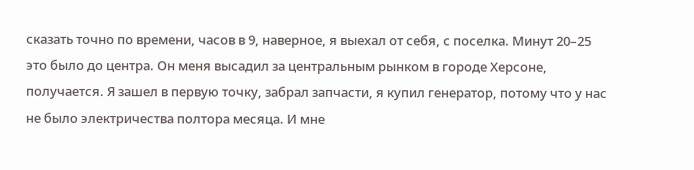сказать точно по времени, часов в 9, наверное, я выехал от себя, с поселка. Минут 20–25 это было до центра. Он меня высадил за центральным рынком в городе Херсоне, получается. Я зашел в первую точку, забрал запчасти, я купил генератор, потому что у нас не было электричества полтора месяца. И мне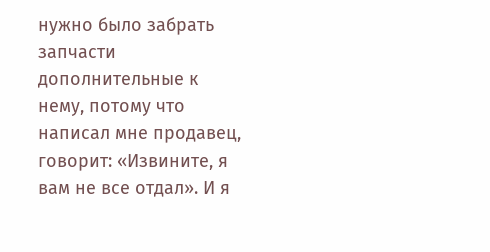нужно было забрать запчасти дополнительные к нему, потому что написал мне продавец, говорит: «Извините, я вам не все отдал». И я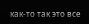как-то так это все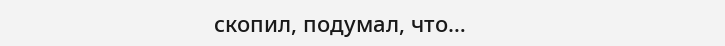скопил, подумал, что…